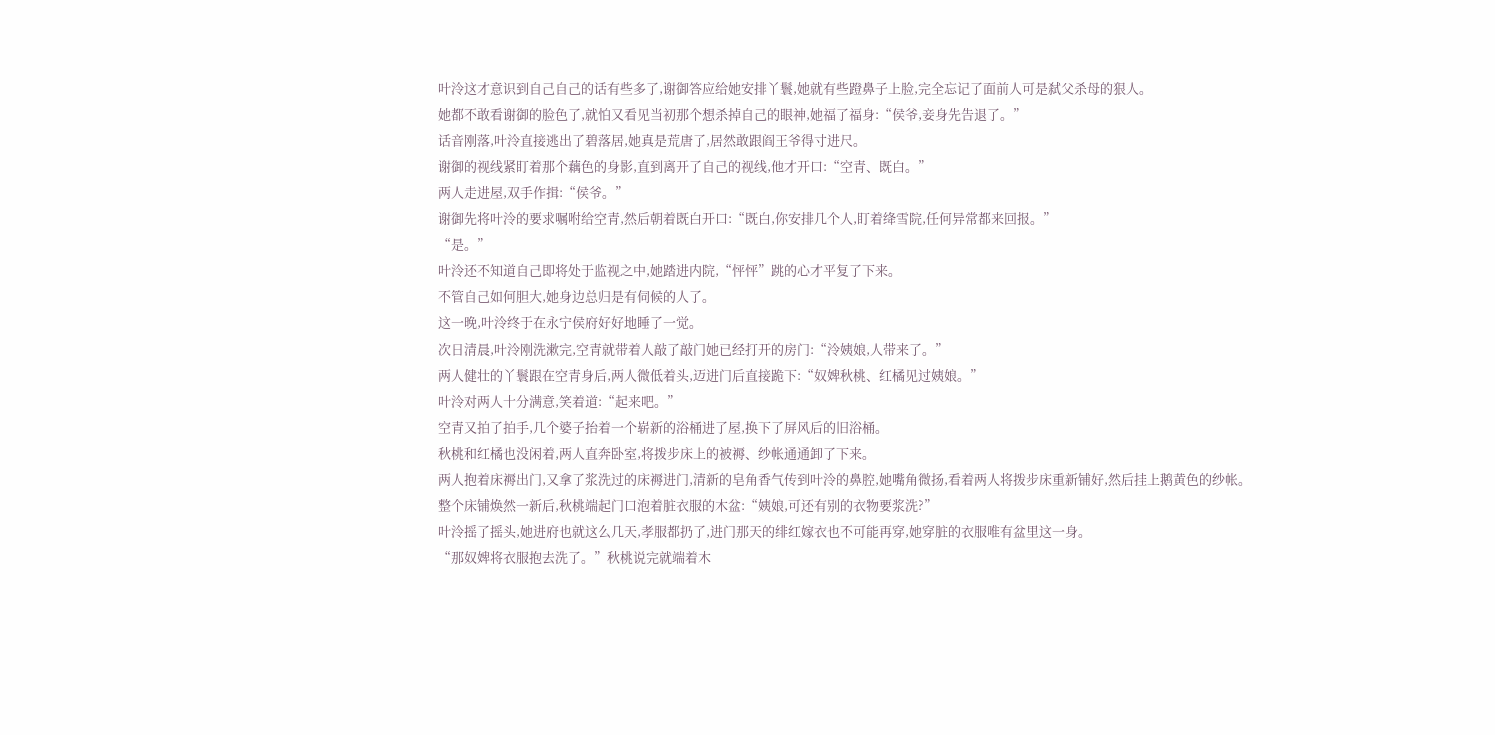叶泠这才意识到自己自己的话有些多了,谢御答应给她安排丫鬟,她就有些蹬鼻子上脸,完全忘记了面前人可是弑父杀母的狠人。
她都不敢看谢御的脸色了,就怕又看见当初那个想杀掉自己的眼神,她福了福身:“侯爷,妾身先告退了。”
话音刚落,叶泠直接逃出了碧落居,她真是荒唐了,居然敢跟阎王爷得寸进尺。
谢御的视线紧盯着那个藕色的身影,直到离开了自己的视线,他才开口:“空青、既白。”
两人走进屋,双手作揖:“侯爷。”
谢御先将叶泠的要求嘱咐给空青,然后朝着既白开口:“既白,你安排几个人,盯着绛雪院,任何异常都来回报。”
“是。”
叶泠还不知道自己即将处于监视之中,她踏进内院,“怦怦”跳的心才平复了下来。
不管自己如何胆大,她身边总归是有伺候的人了。
这一晚,叶泠终于在永宁侯府好好地睡了一觉。
次日清晨,叶泠刚洗漱完,空青就带着人敲了敲门她已经打开的房门:“泠姨娘,人带来了。”
两人健壮的丫鬟跟在空青身后,两人微低着头,迈进门后直接跪下:“奴婢秋桃、红橘见过姨娘。”
叶泠对两人十分满意,笑着道:“起来吧。”
空青又拍了拍手,几个婆子抬着一个崭新的浴桶进了屋,换下了屏风后的旧浴桶。
秋桃和红橘也没闲着,两人直奔卧室,将拨步床上的被褥、纱帐通通卸了下来。
两人抱着床褥出门,又拿了浆洗过的床褥进门,清新的皂角香气传到叶泠的鼻腔,她嘴角微扬,看着两人将拨步床重新铺好,然后挂上鹅黄色的纱帐。
整个床铺焕然一新后,秋桃端起门口泡着脏衣服的木盆:“姨娘,可还有别的衣物要浆洗?”
叶泠摇了摇头,她进府也就这么几天,孝服都扔了,进门那天的绯红嫁衣也不可能再穿,她穿脏的衣服唯有盆里这一身。
“那奴婢将衣服抱去洗了。”秋桃说完就端着木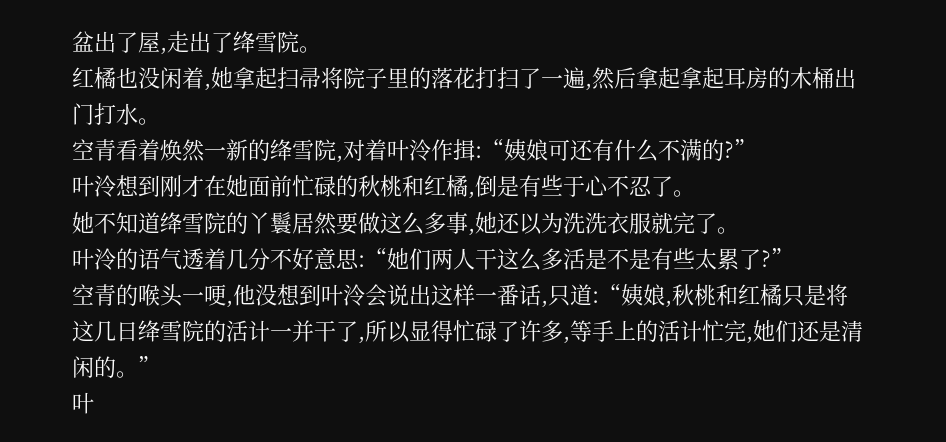盆出了屋,走出了绛雪院。
红橘也没闲着,她拿起扫帚将院子里的落花打扫了一遍,然后拿起拿起耳房的木桶出门打水。
空青看着焕然一新的绛雪院,对着叶泠作揖:“姨娘可还有什么不满的?”
叶泠想到刚才在她面前忙碌的秋桃和红橘,倒是有些于心不忍了。
她不知道绛雪院的丫鬟居然要做这么多事,她还以为洗洗衣服就完了。
叶泠的语气透着几分不好意思:“她们两人干这么多活是不是有些太累了?”
空青的喉头一哽,他没想到叶泠会说出这样一番话,只道:“姨娘,秋桃和红橘只是将这几日绛雪院的活计一并干了,所以显得忙碌了许多,等手上的活计忙完,她们还是清闲的。”
叶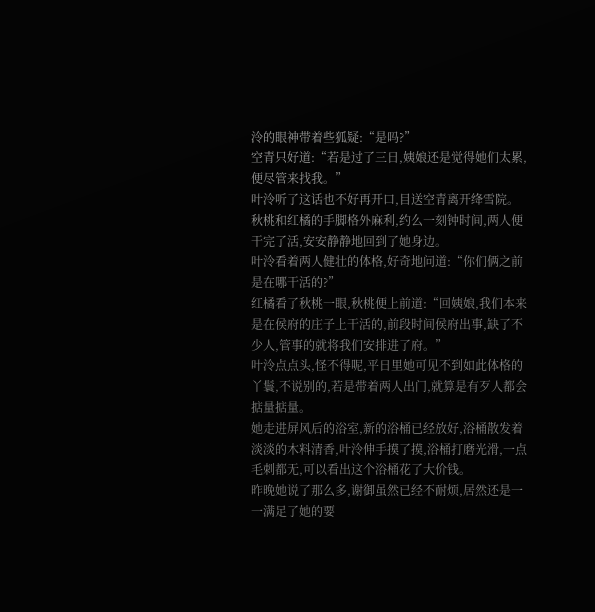泠的眼神带着些狐疑:“是吗?”
空青只好道:“若是过了三日,姨娘还是觉得她们太累,便尽管来找我。”
叶泠听了这话也不好再开口,目送空青离开绛雪院。
秋桃和红橘的手脚格外麻利,约么一刻钟时间,两人便干完了活,安安静静地回到了她身边。
叶泠看着两人健壮的体格,好奇地问道:“你们俩之前是在哪干活的?”
红橘看了秋桃一眼,秋桃便上前道:“回姨娘,我们本来是在侯府的庄子上干活的,前段时间侯府出事,缺了不少人,管事的就将我们安排进了府。”
叶泠点点头,怪不得呢,平日里她可见不到如此体格的丫鬟,不说别的,若是带着两人出门,就算是有歹人都会掂量掂量。
她走进屏风后的浴室,新的浴桶已经放好,浴桶散发着淡淡的木料清香,叶泠伸手摸了摸,浴桶打磨光滑,一点毛刺都无,可以看出这个浴桶花了大价钱。
昨晚她说了那么多,谢御虽然已经不耐烦,居然还是一一满足了她的要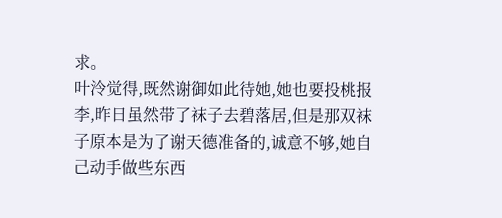求。
叶泠觉得,既然谢御如此待她,她也要投桃报李,昨日虽然带了袜子去碧落居,但是那双袜子原本是为了谢天德准备的,诚意不够,她自己动手做些东西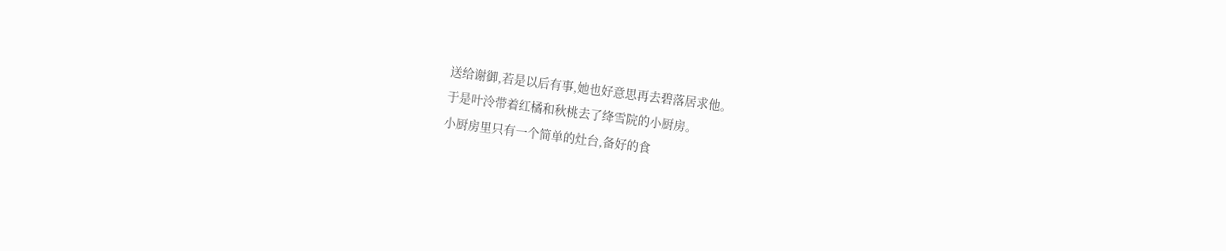送给谢御,若是以后有事,她也好意思再去碧落居求他。
于是叶泠带着红橘和秋桃去了绛雪院的小厨房。
小厨房里只有一个简单的灶台,备好的食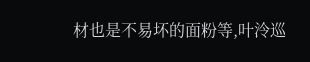材也是不易坏的面粉等,叶泠巡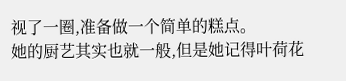视了一圈,准备做一个简单的糕点。
她的厨艺其实也就一般,但是她记得叶荷花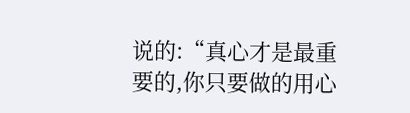说的:“真心才是最重要的,你只要做的用心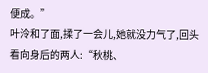便成。”
叶泠和了面,揉了一会儿,她就没力气了,回头看向身后的两人:“秋桃、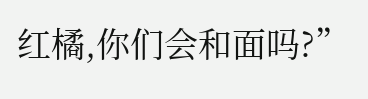红橘,你们会和面吗?”